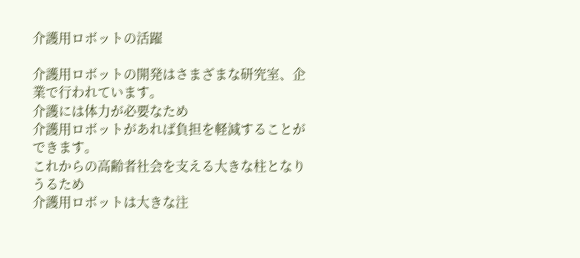介護用ロボットの活躍

介護用ロボットの開発はさまざまな研究室、企業で行われています。
介護には体力が必要なため
介護用ロボットがあれば負担を軽減することができます。
これからの高齢者社会を支える大きな柱となりうるため
介護用ロボットは大きな注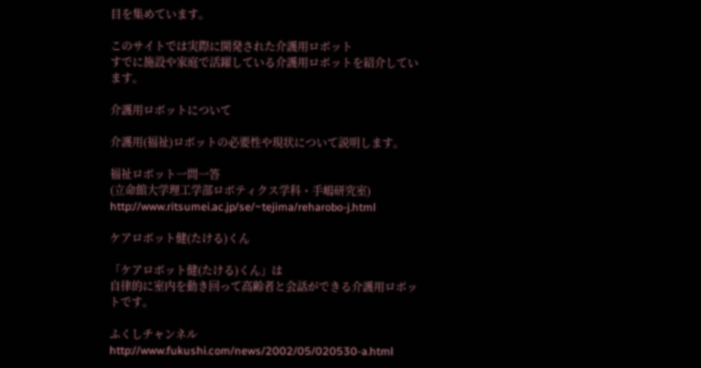目を集めています。

このサイトでは実際に開発された介護用ロボット
すでに施設や家庭で活躍している介護用ロボットを紹介しています。

介護用ロボットについて

介護用(福祉)ロボットの必要性や現状について説明します。

福祉ロボット一問一答
(立命館大学理工学部ロボティクス学科・手嶋研究室)
http://www.ritsumei.ac.jp/se/~tejima/reharobo-j.html

ケアロボット健(たける)くん

「ケアロボット健(たける)くん」は
自律的に室内を動き回って高齢者と会話ができる介護用ロボットです。

ふくしチャンネル
http://www.fukushi.com/news/2002/05/020530-a.html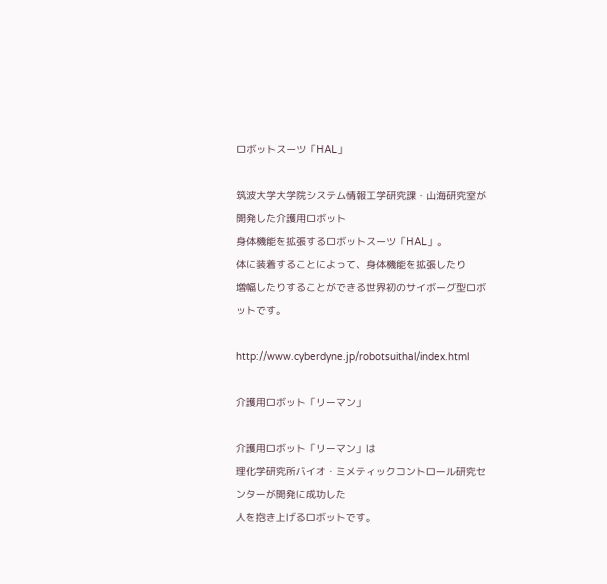ロボットスーツ「HAL」

筑波大学大学院システム情報工学研究課・山海研究室が開発した介護用ロボット
身体機能を拡張するロボットスーツ「HAL」。
体に装着することによって、身体機能を拡張したり
増幅したりすることができる世界初のサイボーグ型ロボットです。

http://www.cyberdyne.jp/robotsuithal/index.html

介護用ロボット「リーマン」

介護用ロボット「リーマン」は
理化学研究所バイオ・ミメティックコントロール研究センターが開発に成功した
人を抱き上げるロボットです。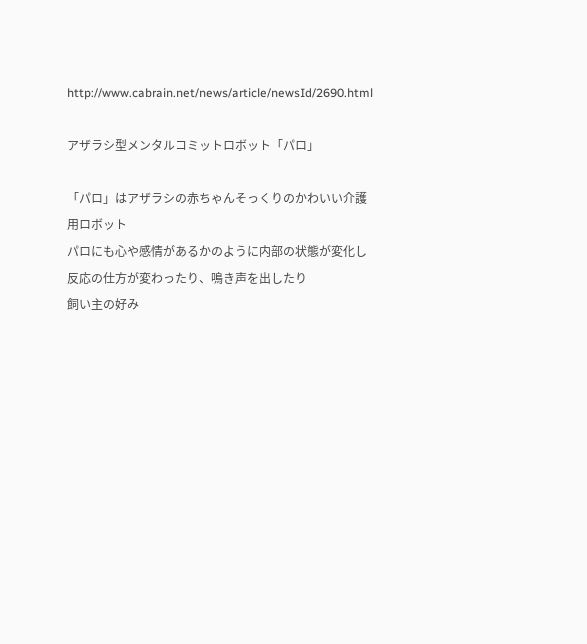http://www.cabrain.net/news/article/newsId/2690.html

アザラシ型メンタルコミットロボット「パロ」

「パロ」はアザラシの赤ちゃんそっくりのかわいい介護用ロボット
パロにも心や感情があるかのように内部の状態が変化し
反応の仕方が変わったり、鳴き声を出したり
飼い主の好み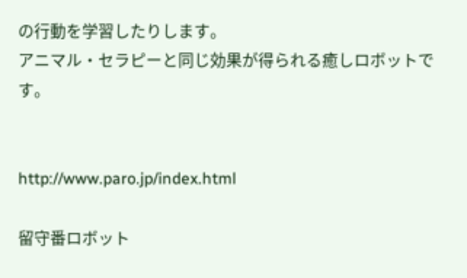の行動を学習したりします。
アニマル・セラピーと同じ効果が得られる癒しロボットです。


http://www.paro.jp/index.html

留守番ロボット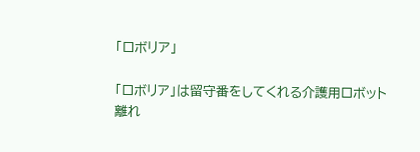「ロボリア」

「ロボリア」は留守番をしてくれる介護用ロボット
離れ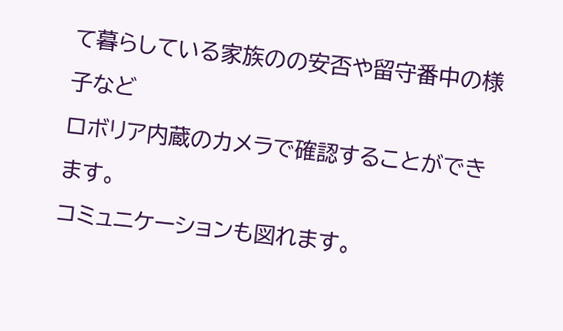て暮らしている家族のの安否や留守番中の様子など
ロボリア内蔵のカメラで確認することができます。
コミュニケーションも図れます。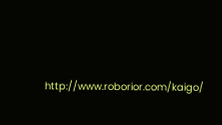http://www.roborior.com/kaigo/